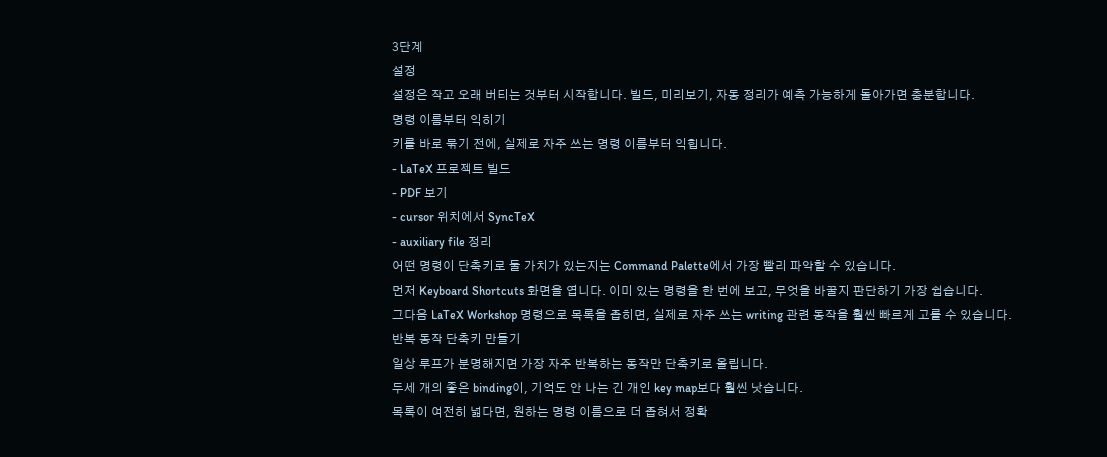3단계
설정
설정은 작고 오래 버티는 것부터 시작합니다. 빌드, 미리보기, 자동 정리가 예측 가능하게 돌아가면 충분합니다.
명령 이름부터 익히기
키를 바로 묶기 전에, 실제로 자주 쓰는 명령 이름부터 익힙니다.
- LaTeX 프로젝트 빌드
- PDF 보기
- cursor 위치에서 SyncTeX
- auxiliary file 정리
어떤 명령이 단축키로 둘 가치가 있는지는 Command Palette에서 가장 빨리 파악할 수 있습니다.
먼저 Keyboard Shortcuts 화면을 엽니다. 이미 있는 명령을 한 번에 보고, 무엇을 바꿀지 판단하기 가장 쉽습니다.
그다음 LaTeX Workshop 명령으로 목록을 좁히면, 실제로 자주 쓰는 writing 관련 동작을 훨씬 빠르게 고를 수 있습니다.
반복 동작 단축키 만들기
일상 루프가 분명해지면 가장 자주 반복하는 동작만 단축키로 올립니다.
두세 개의 좋은 binding이, 기억도 안 나는 긴 개인 key map보다 훨씬 낫습니다.
목록이 여전히 넓다면, 원하는 명령 이름으로 더 좁혀서 정확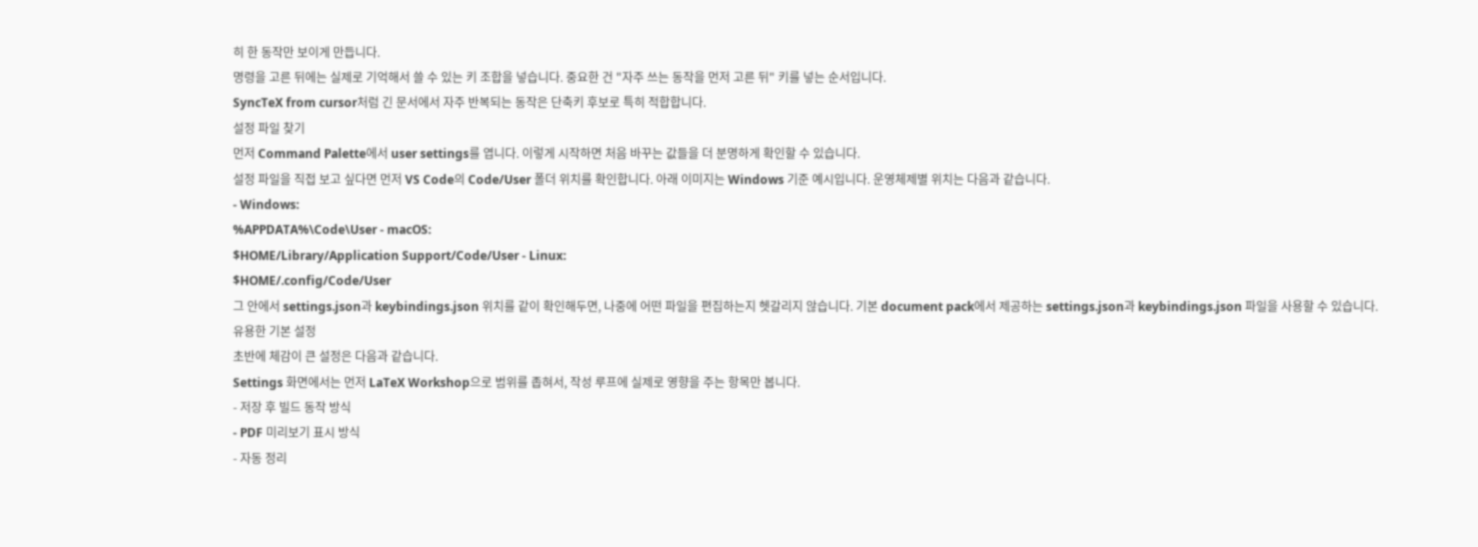히 한 동작만 보이게 만듭니다.
명령을 고른 뒤에는 실제로 기억해서 쓸 수 있는 키 조합을 넣습니다. 중요한 건 "자주 쓰는 동작을 먼저 고른 뒤" 키를 넣는 순서입니다.
SyncTeX from cursor처럼 긴 문서에서 자주 반복되는 동작은 단축키 후보로 특히 적합합니다.
설정 파일 찾기
먼저 Command Palette에서 user settings를 엽니다. 이렇게 시작하면 처음 바꾸는 값들을 더 분명하게 확인할 수 있습니다.
설정 파일을 직접 보고 싶다면 먼저 VS Code의 Code/User 폴더 위치를 확인합니다. 아래 이미지는 Windows 기준 예시입니다. 운영체제별 위치는 다음과 같습니다.
- Windows:
%APPDATA%\Code\User - macOS:
$HOME/Library/Application Support/Code/User - Linux:
$HOME/.config/Code/User
그 안에서 settings.json과 keybindings.json 위치를 같이 확인해두면, 나중에 어떤 파일을 편집하는지 헷갈리지 않습니다. 기본 document pack에서 제공하는 settings.json과 keybindings.json 파일을 사용할 수 있습니다.
유용한 기본 설정
초반에 체감이 큰 설정은 다음과 같습니다.
Settings 화면에서는 먼저 LaTeX Workshop으로 범위를 좁혀서, 작성 루프에 실제로 영향을 주는 항목만 봅니다.
- 저장 후 빌드 동작 방식
- PDF 미리보기 표시 방식
- 자동 정리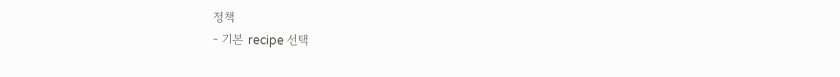정책
- 기본 recipe 선택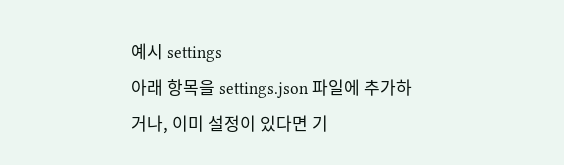예시 settings
아래 항목을 settings.json 파일에 추가하거나, 이미 설정이 있다면 기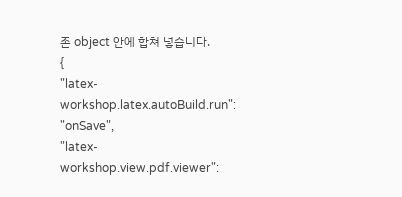존 object 안에 합쳐 넣습니다.
{
"latex-workshop.latex.autoBuild.run": "onSave",
"latex-workshop.view.pdf.viewer":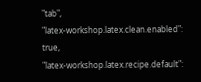"tab",
"latex-workshop.latex.clean.enabled": true,
"latex-workshop.latex.recipe.default":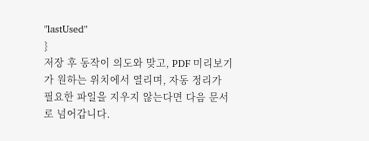"lastUsed"
}
저장 후 동작이 의도와 맞고, PDF 미리보기가 원하는 위치에서 열리며, 자동 정리가 필요한 파일을 지우지 않는다면 다음 문서로 넘어갑니다.